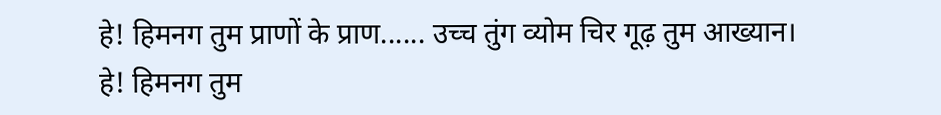हे! हिमनग तुम प्राणों के प्राण...... उच्च तुंग व्योम चिर गूढ़ तुम आख्यान। हे! हिमनग तुम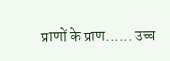प्राणों के प्राण...... उच्च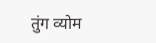तुंग व्योम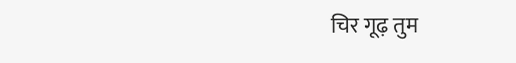चिर गूढ़ तुम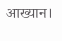आख्यान।